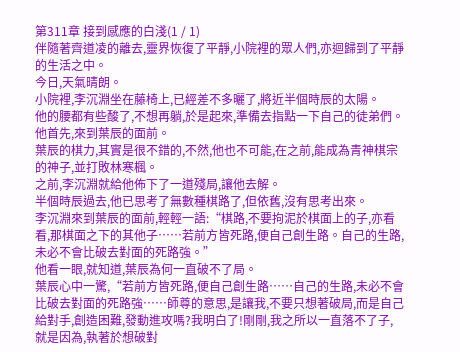第311章 接到感應的白淺(1 / 1)
伴隨著齊道凌的離去,靈界恢復了平靜,小院裡的眾人們,亦迴歸到了平靜的生活之中。
今日,天氣晴朗。
小院裡,李沉淵坐在藤椅上,已經差不多曬了,將近半個時辰的太陽。
他的腰都有些酸了,不想再躺,於是起來,準備去指點一下自己的徒弟們。
他首先,來到葉辰的面前。
葉辰的棋力,其實是很不錯的,不然,他也不可能,在之前,能成為青神棋宗的神子,並打敗林寒楓。
之前,李沉淵就給他佈下了一道殘局,讓他去解。
半個時辰過去,他已思考了無數種棋路了,但依舊,沒有思考出來。
李沉淵來到葉辰的面前,輕輕一語:“棋路,不要拘泥於棋面上的子,亦看看,那棋面之下的其他子……若前方皆死路,便自己創生路。自己的生路,未必不會比破去對面的死路強。”
他看一眼,就知道,葉辰為何一直破不了局。
葉辰心中一驚,“若前方皆死路,便自己創生路……自己的生路,未必不會比破去對面的死路強……師尊的意思,是讓我,不要只想著破局,而是自己給對手,創造困難,發動進攻嗎?我明白了!剛剛,我之所以一直落不了子,就是因為,執著於想破對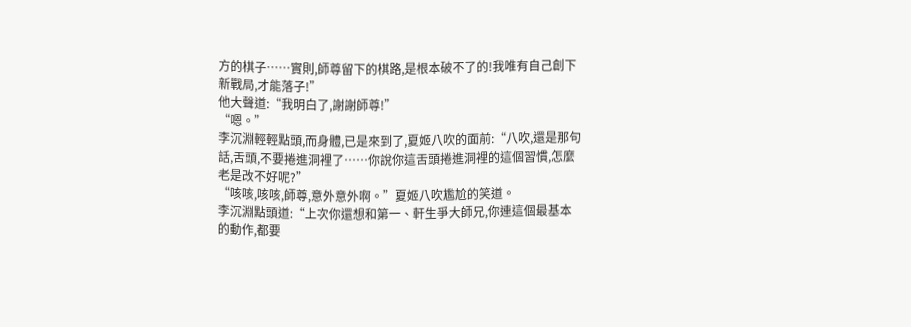方的棋子……實則,師尊留下的棋路,是根本破不了的!我唯有自己創下新戰局,才能落子!”
他大聲道:“我明白了,謝謝師尊!”
“嗯。”
李沉淵輕輕點頭,而身體,已是來到了,夏姬八吹的面前:“八吹,還是那句話,舌頭,不要捲進洞裡了……你說你這舌頭捲進洞裡的這個習慣,怎麼老是改不好呢?”
“咳咳,咳咳,師尊,意外意外啊。”夏姬八吹尷尬的笑道。
李沉淵點頭道:“上次你還想和第一、軒生爭大師兄,你連這個最基本的動作,都要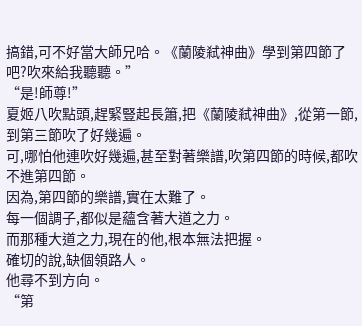搞錯,可不好當大師兄哈。《蘭陵弒神曲》學到第四節了吧?吹來給我聽聽。”
“是!師尊!”
夏姬八吹點頭,趕緊豎起長簫,把《蘭陵弒神曲》,從第一節,到第三節吹了好幾遍。
可,哪怕他連吹好幾遍,甚至對著樂譜,吹第四節的時候,都吹不進第四節。
因為,第四節的樂譜,實在太難了。
每一個調子,都似是蘊含著大道之力。
而那種大道之力,現在的他,根本無法把握。
確切的說,缺個領路人。
他尋不到方向。
“第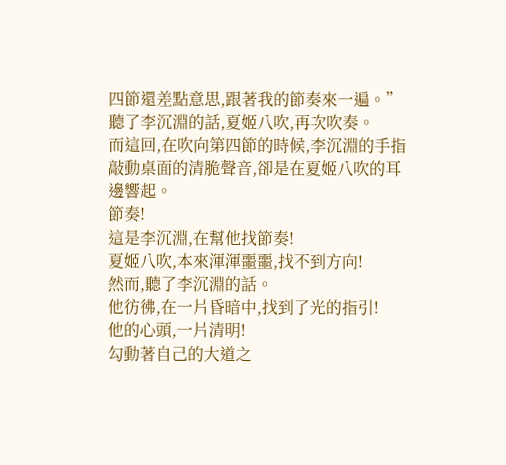四節還差點意思,跟著我的節奏來一遍。”
聽了李沉淵的話,夏姬八吹,再次吹奏。
而這回,在吹向第四節的時候,李沉淵的手指敲動桌面的清脆聲音,卻是在夏姬八吹的耳邊響起。
節奏!
這是李沉淵,在幫他找節奏!
夏姬八吹,本來渾渾噩噩,找不到方向!
然而,聽了李沉淵的話。
他彷彿,在一片昏暗中,找到了光的指引!
他的心頭,一片清明!
勾動著自己的大道之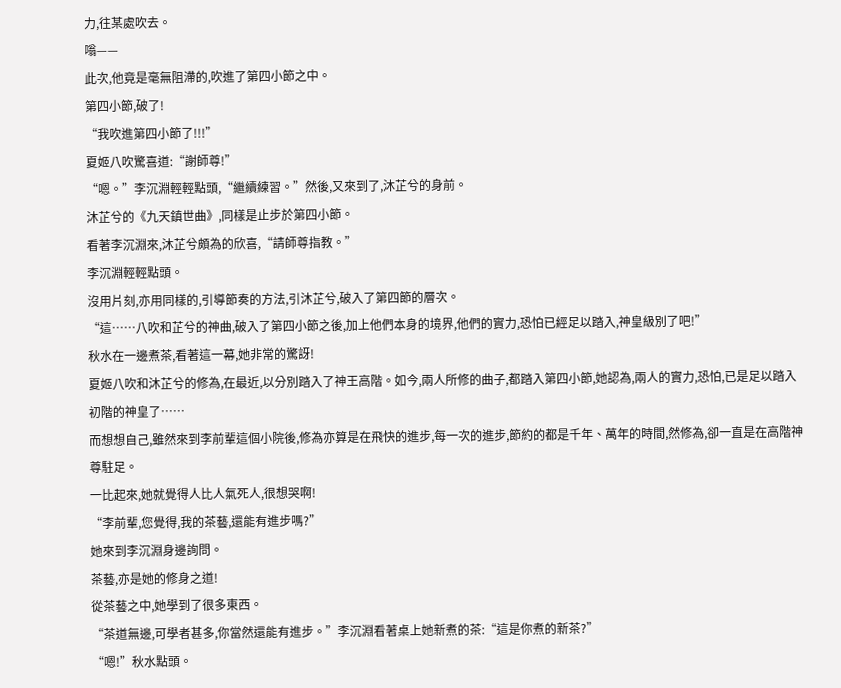力,往某處吹去。
嗡——
此次,他竟是毫無阻滯的,吹進了第四小節之中。
第四小節,破了!
“我吹進第四小節了!!!”
夏姬八吹驚喜道:“謝師尊!”
“嗯。”李沉淵輕輕點頭,“繼續練習。”然後,又來到了,沐芷兮的身前。
沐芷兮的《九天鎮世曲》,同樣是止步於第四小節。
看著李沉淵來,沐芷兮頗為的欣喜,“請師尊指教。”
李沉淵輕輕點頭。
沒用片刻,亦用同樣的,引導節奏的方法,引沐芷兮,破入了第四節的層次。
“這……八吹和芷兮的神曲,破入了第四小節之後,加上他們本身的境界,他們的實力,恐怕已經足以踏入,神皇級別了吧!”
秋水在一邊煮茶,看著這一幕,她非常的驚訝!
夏姬八吹和沐芷兮的修為,在最近,以分別踏入了神王高階。如今,兩人所修的曲子,都踏入第四小節,她認為,兩人的實力,恐怕,已是足以踏入初階的神皇了……
而想想自己,雖然來到李前輩這個小院後,修為亦算是在飛快的進步,每一次的進步,節約的都是千年、萬年的時間,然修為,卻一直是在高階神尊駐足。
一比起來,她就覺得人比人氣死人,很想哭啊!
“李前輩,您覺得,我的茶藝,還能有進步嗎?”
她來到李沉淵身邊詢問。
茶藝,亦是她的修身之道!
從茶藝之中,她學到了很多東西。
“茶道無邊,可學者甚多,你當然還能有進步。”李沉淵看著桌上她新煮的茶:“這是你煮的新茶?”
“嗯!”秋水點頭。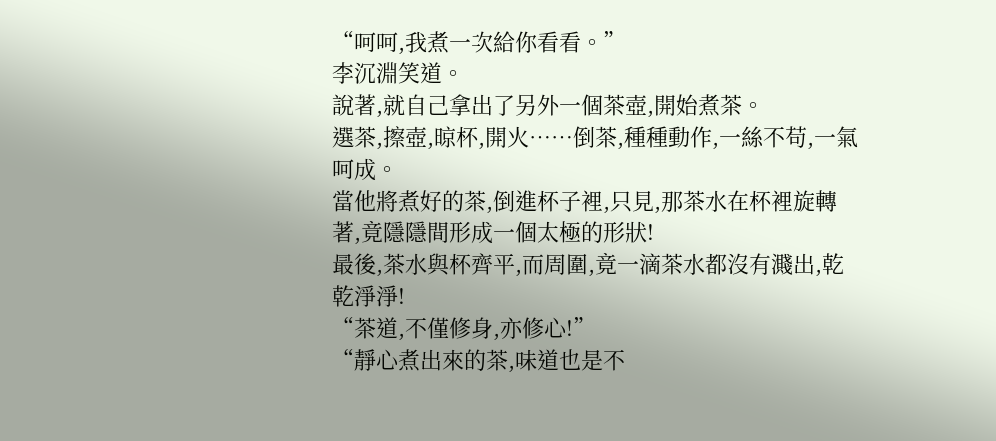“呵呵,我煮一次給你看看。”
李沉淵笑道。
說著,就自己拿出了另外一個茶壺,開始煮茶。
選茶,擦壺,晾杯,開火……倒茶,種種動作,一絲不苟,一氣呵成。
當他將煮好的茶,倒進杯子裡,只見,那茶水在杯裡旋轉著,竟隱隱間形成一個太極的形狀!
最後,茶水與杯齊平,而周圍,竟一滴茶水都沒有濺出,乾乾淨淨!
“茶道,不僅修身,亦修心!”
“靜心煮出來的茶,味道也是不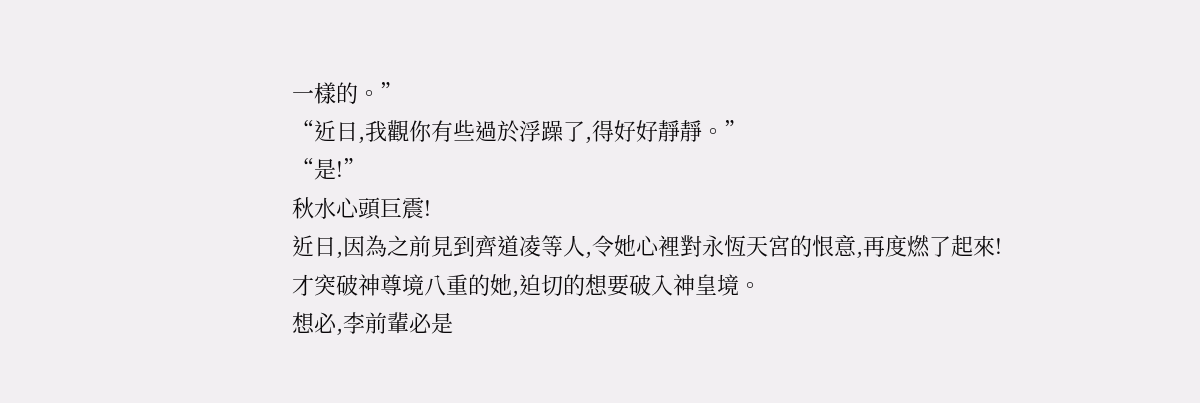一樣的。”
“近日,我觀你有些過於浮躁了,得好好靜靜。”
“是!”
秋水心頭巨震!
近日,因為之前見到齊道凌等人,令她心裡對永恆天宮的恨意,再度燃了起來!
才突破神尊境八重的她,迫切的想要破入神皇境。
想必,李前輩必是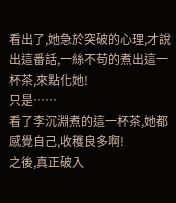看出了,她急於突破的心理,才說出這番話,一絲不苟的煮出這一杯茶,來點化她!
只是……
看了李沉淵煮的這一杯茶,她都感覺自己,收穫良多啊!
之後,真正破入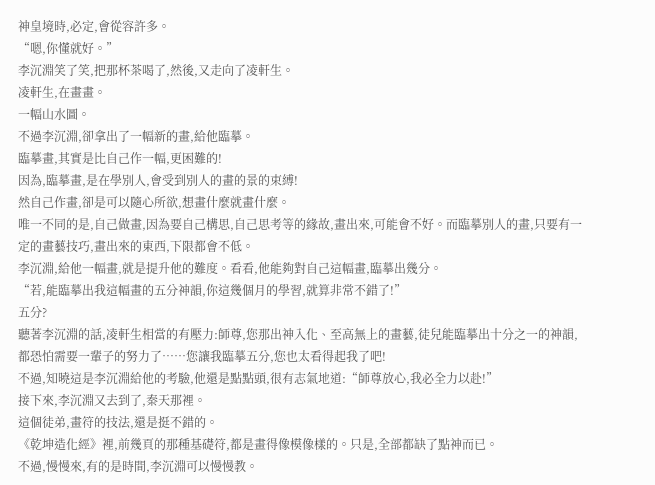神皇境時,必定,會從容許多。
“嗯,你懂就好。”
李沉淵笑了笑,把那杯茶喝了,然後,又走向了凌軒生。
凌軒生,在畫畫。
一幅山水圖。
不過李沉淵,卻拿出了一幅新的畫,給他臨摹。
臨摹畫,其實是比自己作一幅,更困難的!
因為,臨摹畫,是在學別人,會受到別人的畫的景的束縛!
然自己作畫,卻是可以隨心所欲,想畫什麼就畫什麼。
唯一不同的是,自己做畫,因為要自己構思,自己思考等的緣故,畫出來,可能會不好。而臨摹別人的畫,只要有一定的畫藝技巧,畫出來的東西,下限都會不低。
李沉淵,給他一幅畫,就是提升他的難度。看看,他能夠對自己這幅畫,臨摹出幾分。
“若,能臨摹出我這幅畫的五分神韻,你這幾個月的學習,就算非常不錯了!”
五分?
聽著李沉淵的話,凌軒生相當的有壓力:師尊,您那出神入化、至高無上的畫藝,徒兒能臨摹出十分之一的神韻,都恐怕需要一輩子的努力了……您讓我臨摹五分,您也太看得起我了吧!
不過,知曉這是李沉淵給他的考驗,他還是點點頭,很有志氣地道:“師尊放心,我必全力以赴!”
接下來,李沉淵又去到了,秦天那裡。
這個徒弟,畫符的技法,還是挺不錯的。
《乾坤造化經》裡,前幾頁的那種基礎符,都是畫得像模像樣的。只是,全部都缺了點神而已。
不過,慢慢來,有的是時間,李沉淵可以慢慢教。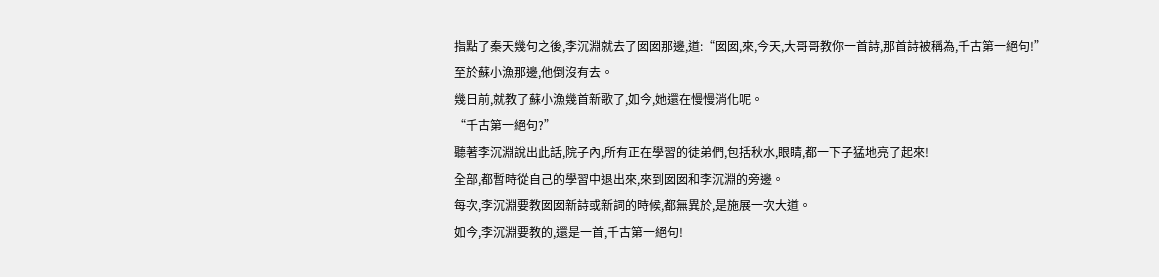指點了秦天幾句之後,李沉淵就去了囡囡那邊,道:“囡囡,來,今天,大哥哥教你一首詩,那首詩被稱為,千古第一絕句!”
至於蘇小漁那邊,他倒沒有去。
幾日前,就教了蘇小漁幾首新歌了,如今,她還在慢慢消化呢。
“千古第一絕句?”
聽著李沉淵說出此話,院子內,所有正在學習的徒弟們,包括秋水,眼睛,都一下子猛地亮了起來!
全部,都暫時從自己的學習中退出來,來到囡囡和李沉淵的旁邊。
每次,李沉淵要教囡囡新詩或新詞的時候,都無異於,是施展一次大道。
如今,李沉淵要教的,還是一首,千古第一絕句!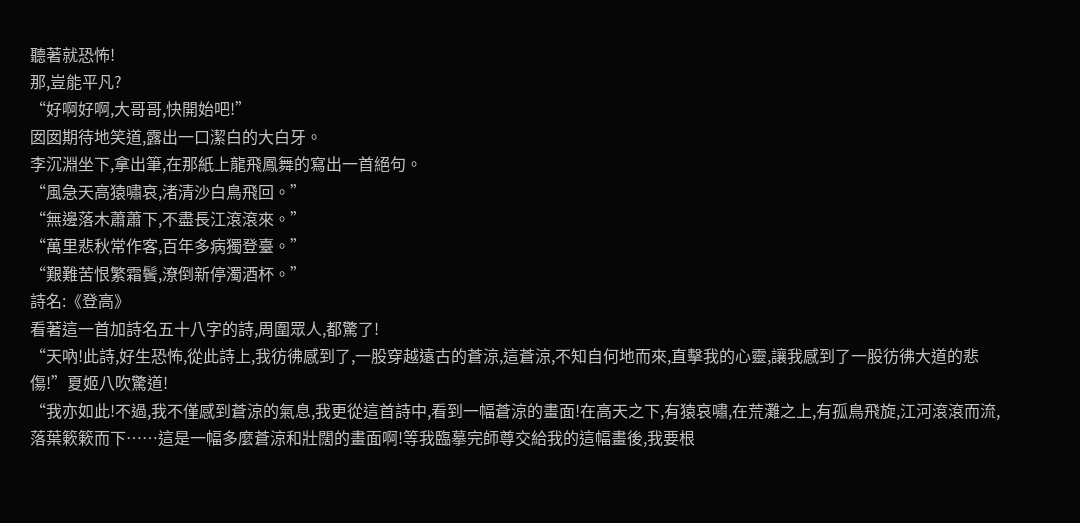聽著就恐怖!
那,豈能平凡?
“好啊好啊,大哥哥,快開始吧!”
囡囡期待地笑道,露出一口潔白的大白牙。
李沉淵坐下,拿出筆,在那紙上龍飛鳳舞的寫出一首絕句。
“風急天高猿嘯哀,渚清沙白鳥飛回。”
“無邊落木蕭蕭下,不盡長江滾滾來。”
“萬里悲秋常作客,百年多病獨登臺。”
“艱難苦恨繁霜鬢,潦倒新停濁酒杯。”
詩名:《登高》
看著這一首加詩名五十八字的詩,周圍眾人,都驚了!
“天吶!此詩,好生恐怖,從此詩上,我彷彿感到了,一股穿越遠古的蒼涼,這蒼涼,不知自何地而來,直擊我的心靈,讓我感到了一股彷彿大道的悲傷!”夏姬八吹驚道!
“我亦如此!不過,我不僅感到蒼涼的氣息,我更從這首詩中,看到一幅蒼涼的畫面!在高天之下,有猿哀嘯,在荒灘之上,有孤鳥飛旋,江河滾滾而流,落葉簌簌而下……這是一幅多麼蒼涼和壯闊的畫面啊!等我臨摹完師尊交給我的這幅畫後,我要根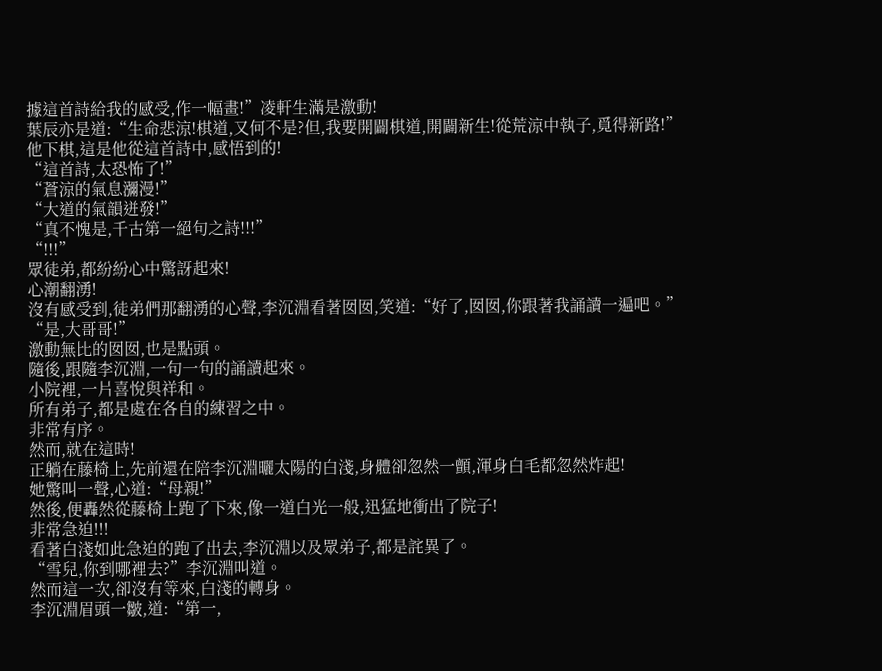據這首詩給我的感受,作一幅畫!”凌軒生滿是激動!
葉辰亦是道:“生命悲涼!棋道,又何不是?但,我要開闢棋道,開闢新生!從荒涼中執子,覓得新路!”
他下棋,這是他從這首詩中,感悟到的!
“這首詩,太恐怖了!”
“蒼涼的氣息瀰漫!”
“大道的氣韻迸發!”
“真不愧是,千古第一絕句之詩!!!”
“!!!”
眾徒弟,都紛紛心中驚訝起來!
心潮翻湧!
沒有感受到,徒弟們那翻湧的心聲,李沉淵看著囡囡,笑道:“好了,囡囡,你跟著我誦讀一遍吧。”
“是,大哥哥!”
激動無比的囡囡,也是點頭。
隨後,跟隨李沉淵,一句一句的誦讀起來。
小院裡,一片喜悅與祥和。
所有弟子,都是處在各自的練習之中。
非常有序。
然而,就在這時!
正躺在藤椅上,先前還在陪李沉淵曬太陽的白淺,身體卻忽然一顫,渾身白毛都忽然炸起!
她驚叫一聲,心道:“母親!”
然後,便轟然從藤椅上跑了下來,像一道白光一般,迅猛地衝出了院子!
非常急迫!!!
看著白淺如此急迫的跑了出去,李沉淵以及眾弟子,都是詫異了。
“雪兒,你到哪裡去?”李沉淵叫道。
然而這一次,卻沒有等來,白淺的轉身。
李沉淵眉頭一皺,道:“第一,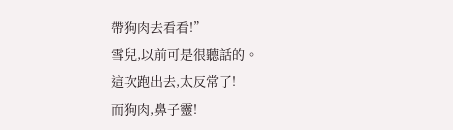帶狗肉去看看!”
雪兒,以前可是很聽話的。
這次跑出去,太反常了!
而狗肉,鼻子靈!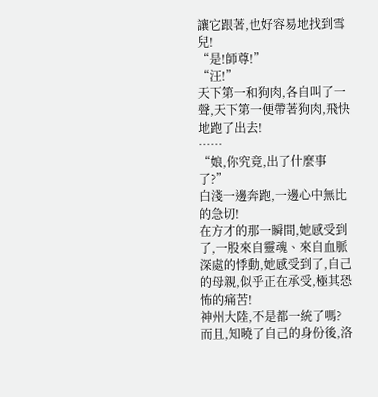讓它跟著,也好容易地找到雪兒!
“是!師尊!”
“汪!”
天下第一和狗肉,各自叫了一聲,天下第一便帶著狗肉,飛快地跑了出去!
……
“娘,你究竟,出了什麼事了?”
白淺一邊奔跑,一邊心中無比的急切!
在方才的那一瞬間,她感受到了,一股來自靈魂、來自血脈深處的悸動,她感受到了,自己的母親,似乎正在承受,極其恐怖的痛苦!
神州大陸,不是都一統了嗎?
而且,知曉了自己的身份後,洛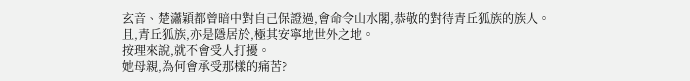玄音、楚瀟穎都曾暗中對自己保證過,會命令山水閣,恭敬的對待青丘狐族的族人。
且,青丘狐族,亦是隱居於,極其安寧地世外之地。
按理來說,就不會受人打擾。
她母親,為何會承受那樣的痛苦?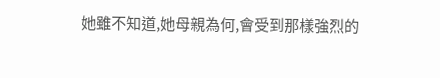她雖不知道,她母親為何,會受到那樣強烈的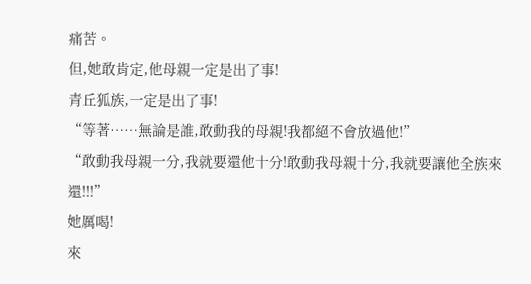痛苦。
但,她敢肯定,他母親一定是出了事!
青丘狐族,一定是出了事!
“等著……無論是誰,敢動我的母親!我都絕不會放過他!”
“敢動我母親一分,我就要還他十分!敢動我母親十分,我就要讓他全族來還!!!”
她厲喝!
來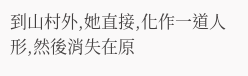到山村外,她直接,化作一道人形,然後消失在原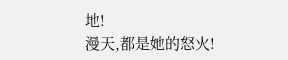地!
漫天,都是她的怒火!